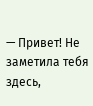— Привет! Не заметила тебя здесь,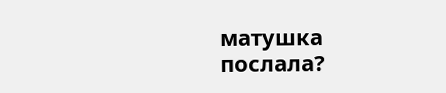матушка послала?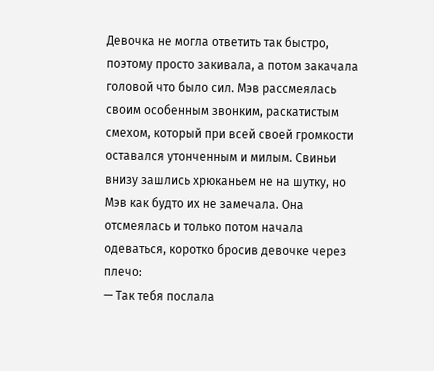Девочка не могла ответить так быстро, поэтому просто закивала, а потом закачала головой что было сил. Мэв рассмеялась своим особенным звонким, раскатистым смехом, который при всей своей громкости оставался утонченным и милым. Свиньи внизу зашлись хрюканьем не на шутку, но Мэв как будто их не замечала. Она отсмеялась и только потом начала одеваться, коротко бросив девочке через плечо:
— Так тебя послала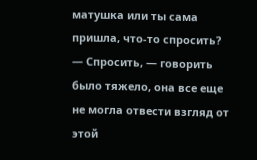матушка или ты сама пришла, что-то спросить?
— Спросить, — говорить было тяжело, она все еще не могла отвести взгляд от этой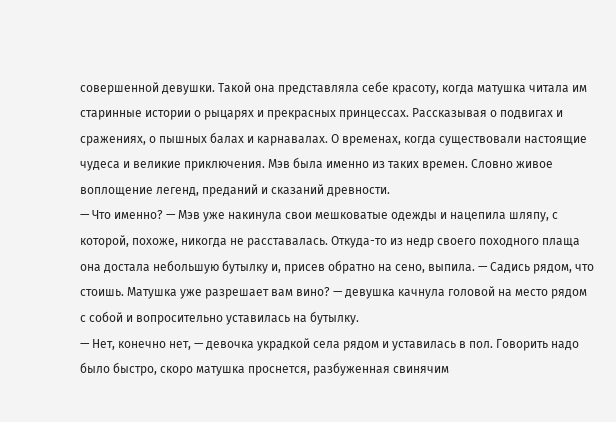совершенной девушки. Такой она представляла себе красоту, когда матушка читала им старинные истории о рыцарях и прекрасных принцессах. Рассказывая о подвигах и сражениях, о пышных балах и карнавалах. О временах, когда существовали настоящие чудеса и великие приключения. Мэв была именно из таких времен. Словно живое воплощение легенд, преданий и сказаний древности.
— Что именно? — Мэв уже накинула свои мешковатые одежды и нацепила шляпу, с которой, похоже, никогда не расставалась. Откуда-то из недр своего походного плаща она достала небольшую бутылку и, присев обратно на сено, выпила. — Садись рядом, что стоишь. Матушка уже разрешает вам вино? — девушка качнула головой на место рядом с собой и вопросительно уставилась на бутылку.
— Нет, конечно нет, — девочка украдкой села рядом и уставилась в пол. Говорить надо было быстро, скоро матушка проснется, разбуженная свинячим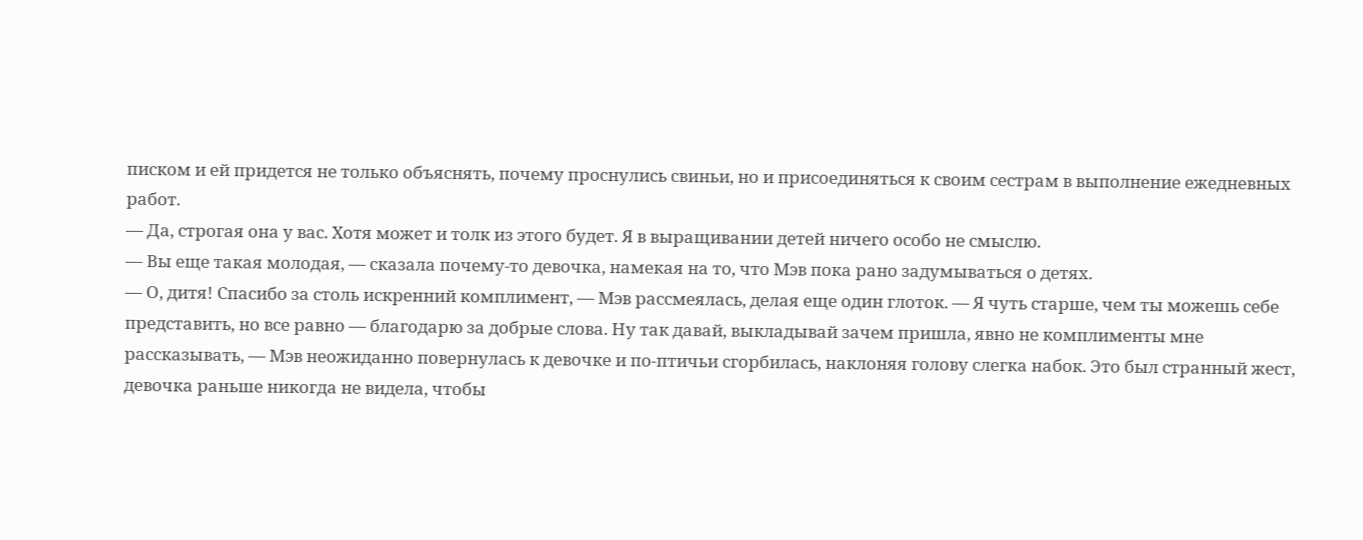писком и ей придется не только объяснять, почему проснулись свиньи, но и присоединяться к своим сестрам в выполнение ежедневных работ.
— Да, строгая она у вас. Хотя может и толк из этого будет. Я в выращивании детей ничего особо не смыслю.
— Вы еще такая молодая, — сказала почему-то девочка, намекая на то, что Мэв пока рано задумываться о детях.
— О, дитя! Спасибо за столь искренний комплимент, — Мэв рассмеялась, делая еще один глоток. — Я чуть старше, чем ты можешь себе представить, но все равно — благодарю за добрые слова. Ну так давай, выкладывай зачем пришла, явно не комплименты мне рассказывать, — Мэв неожиданно повернулась к девочке и по-птичьи сгорбилась, наклоняя голову слегка набок. Это был странный жест, девочка раньше никогда не видела, чтобы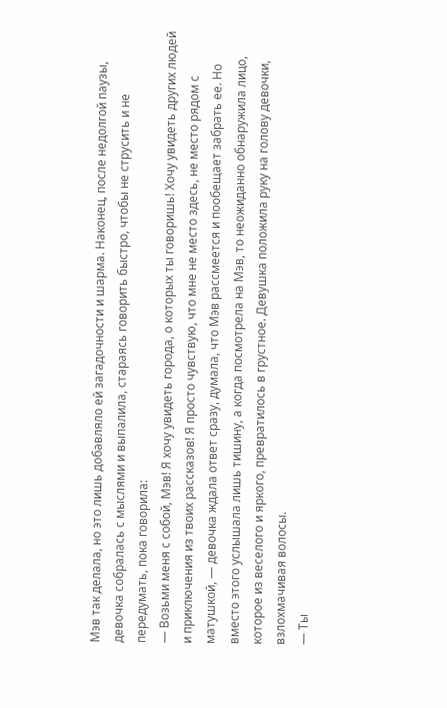Мэв так делала, но это лишь добавляло ей загадочности и шарма. Наконец, после недолгой паузы, девочка собралась с мыслями и выпалила, стараясь говорить быстро, чтобы не струсить и не передумать, пока говорила:
— Возьми меня с собой, Мэв! Я хочу увидеть города, о которых ты говоришь! Хочу увидеть других людей и приключения из твоих рассказов! Я просто чувствую, что мне не место здесь, не место рядом с матушкой, — девочка ждала ответ сразу, думала, что Мэв рассмеется и пообещает забрать ее. Но вместо этого услышала лишь тишину, а когда посмотрела на Мэв, то неожиданно обнаружила лицо, которое из веселого и яркого, превратилось в грустное. Девушка положила руку на голову девочки, взлохмачивая волосы.
— Ты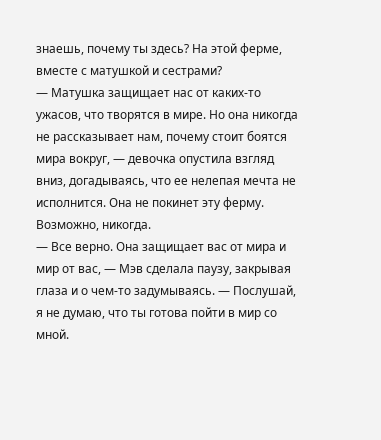знаешь, почему ты здесь? На этой ферме, вместе с матушкой и сестрами?
— Матушка защищает нас от каких-то ужасов, что творятся в мире. Но она никогда не рассказывает нам, почему стоит боятся мира вокруг, — девочка опустила взгляд вниз, догадываясь, что ее нелепая мечта не исполнится. Она не покинет эту ферму. Возможно, никогда.
— Все верно. Она защищает вас от мира и мир от вас, — Мэв сделала паузу, закрывая глаза и о чем-то задумываясь. — Послушай, я не думаю, что ты готова пойти в мир со мной.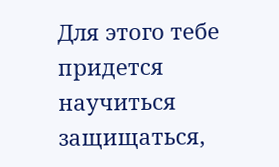Для этого тебе придется научиться защищаться,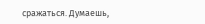сражаться. Думаешь,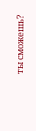ты сможешь?